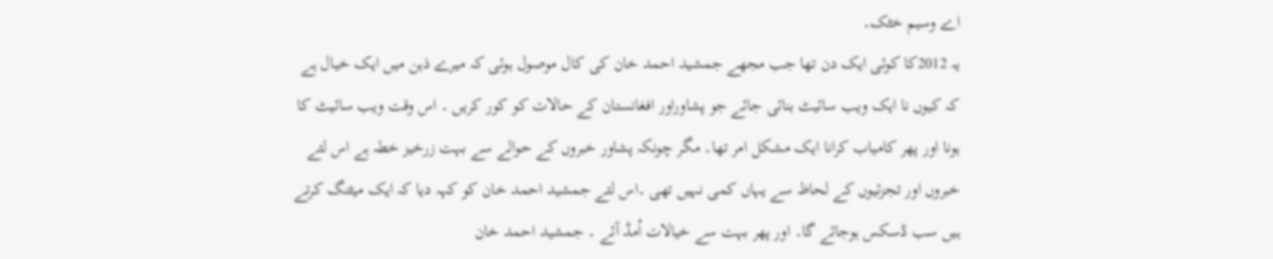اے وسیم خٹک۔
یہ 2012کا کوئی ایک دن تھا جب مجھے جمشید احمد خان کی کال موصول ہوئی کہ میرے ذہن میں ایک خیال ہے کہ کیوں نا ایک ویب سائیٹ بنائی جائے جو پشاوراور افغانستان کے حالات کو کور کریں ۔ اس وقت ویب سائیٹ کا ہونا اور پھر کامیاب کرانا ایک مشکل امر تھا۔ مگر چونکہ پشاور خبروں کے حوالے سے بہت زرخیز خطہ ہے اس لئے خبروں اور تجزئیوں کے لحاظ سے یہاں کمی نہیں تھی ۔اس لئے جمشید احمد خان کو کہہ دیا کہ ایک میٹنگ کرتے ہیں سب ڈسکس ہوجائے گا۔ اور پھر بہت سے خیالات اُمڈ آئے ۔ جمشید احمد خان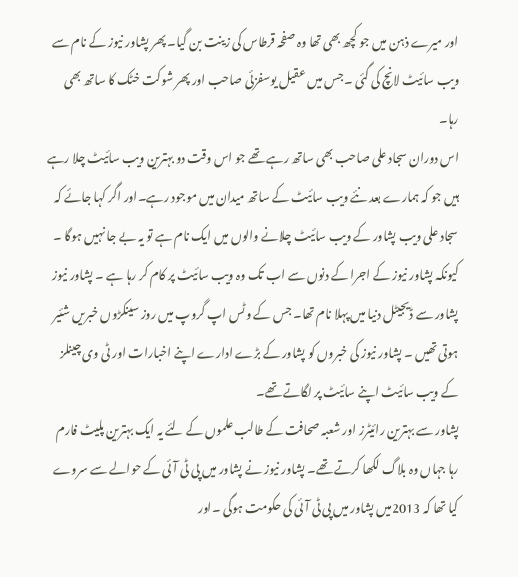اور میرے ذہن میں جو کچھ بھی تھا وہ صفحہ قرطاس کی زینت بن گیا۔ پھر پشاور نیوز کے نام سے ویب سائیٹ لانچ کی گئی ۔جس میں عقیل یوسفزئی صاحب اور پھر شوکت خٹک کا ساتھ بھی رہا۔
اس دوران سجاد علی صاحب بھی ساتھ رہے تھے جو اس وقت دو بہترین ویب سائیٹ چلا رہے ہیں جو کہ ہمارے بعد نئے ویب سائیٹ کے ساتھ میدان میں موجود رہے۔اور اگر کہا جائے کہ سجاد علی ویب پشاور کے ویب سائیٹ چلانے والوں میں ایک نام ہے تو یہ بے جا نہیں ہوگا ۔ کیونکہ پشاور نیوز کے اجرا کے دنوں سے اب تک وہ ویب سائیٹ پر کام کر رہا ہے ۔ پشاور نیوز پشاور سے ڈیجیٹل دنیا میں پہلا نام تھا۔ جس کے وٹس اپ گروپ میں روز سینکڑوں خبریں شئیر ہوتی تھیں ۔ پشاور نیوز کی خبروں کو پشاور کے بڑے ادارے اپنے اخبارات اور ٹی وی چینلز کے ویب سائیٹ اپنے سائیٹ پر لگاتے تھے۔
پشاور سے بہترین رائیٹرز اور شعبہ صحافت کے طالب علموں کے لئے یہ ایک بہترین پلیٹ فارم رہا جہاں وہ بلاگ لکھا کرتے تھے۔ پشاور نیوز نے پشاور میں پی ٹی آئی کے حوالے سے سروے کیا تھا کہ 2013میں پشاور میں پی ٹی آئی کی حکومت ہوگی ۔اور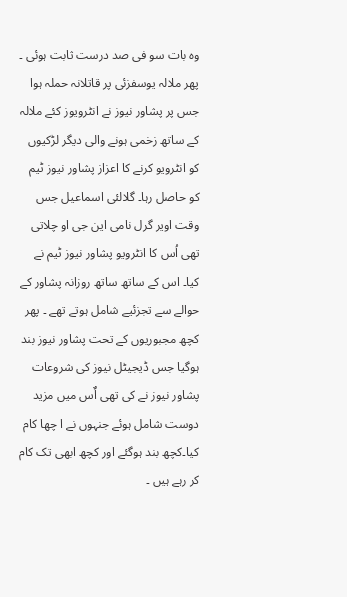وہ بات سو فی صد درست ثابت ہوئی ۔ پھر ملالہ یوسفزئی پر قاتلانہ حملہ ہوا جس پر پشاور نیوز نے انٹرویوز کئے ملالہ کے ساتھ زخمی ہونے والی دیگر لڑکیوں کو انٹرویو کرنے کا اعزاز پشاور نیوز ٹیم کو حاصل رہا۔ گلالئی اسماعیل جس وقت اویر گرل نامی این جی او چلاتی تھی اُس کا انٹرویو پشاور نیوز ٹیم نے کیا۔ اس کے ساتھ ساتھ روزانہ پشاور کے حوالے سے تجزئیے شامل ہوتے تھے ۔ پھر کچھ مجبوریوں کے تحت پشاور نیوز بند ہوگیا جس ڈیجیٹل نیوز کی شروعات پشاور نیوز نے کی تھی اٌس میں مزید دوست شامل ہوئے جنہوں نے ا چھا کام کیا۔کچھ بند ہوگئے اور کچھ ابھی تک کام کر رہے ہیں ۔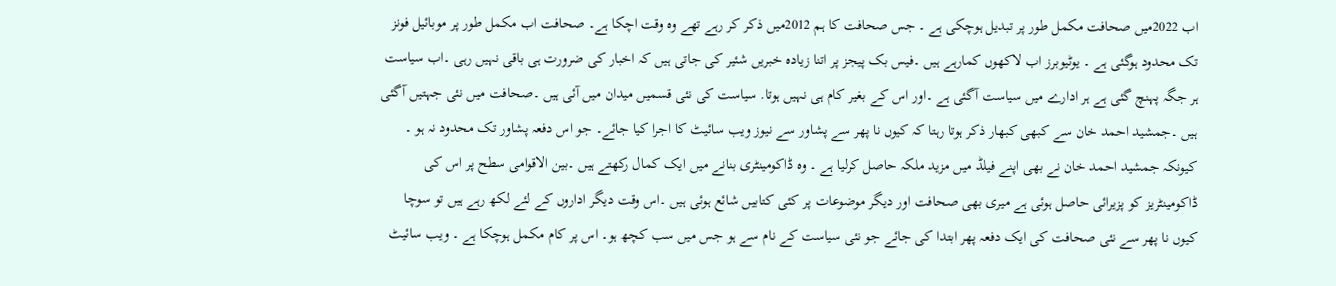اب 2022میں صحافت مکمل طور پر تبدیل ہوچکی ہے ۔ جس صحافت کا ہم 2012میں ذکر کر رہے تھے وہ وقت اچکا ہے۔ صحافت اب مکمل طور پر موبائیل فونز تک محدود ہوگئی ہے ۔ یوٹیوبرز اب لاکھوں کمارہے ہیں ۔فیس بک پیجز پر اتنا زیادہ خبریں شئیر کی جاتی ہیں کہ اخبار کی ضرورت ہی باقی نہیں رہی ۔اب سیاست ہر جگہ پہنچ گئی ہے ہر ادارے میں سیاست آگئی ہے ۔اور اس کے بغیر کام ہی نہیں ہوتا. سیاست کی نئی قسمیں میدان میں آئی ہیں ۔صحافت میں نئی جہتیں آگئی ہیں ۔جمشید احمد خان سے کبھی کبھار ذکر ہوتا رہتا کہ کیوں نا پھر سے پشاور سے نیوز ویب سائیٹ کا اجرا کیا جائے۔ جو اس دفعہ پشاور تک محدود نہ ہو ۔ کیونکہ جمشید احمد خان نے بھی اپنے فیلڈ میں مزید ملکہ حاصل کرلیا ہے ۔ وہ ڈاکومینٹری بنانے میں ایک کمال رکھتے ہیں ۔بین الاقوامی سطح پر اس کی ڈاکومینٹریز کو پزیرائی حاصل ہوئی ہے میری بھی صحافت اور دیگر موضوعات پر کئی کتابیں شائع ہوئی ہیں ۔اس وقت دیگر اداروں کے لئے لکھ رہے ہیں تو سوچا کیوں نا پھر سے نئی صحافت کی ایک دفعہ پھر ابتدا کی جائے جو نئی سیاست کے نام سے ہو جس میں سب کچھ ہو۔ اس پر کام مکمل ہوچکا ہے ۔ ویب سائیٹ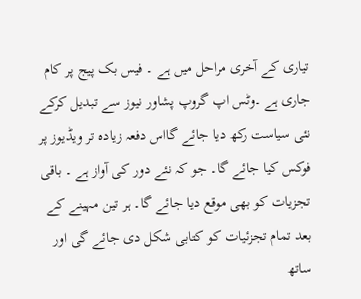تیاری کے آخری مراحل میں ہے ۔ فیس بک پیج پر کام جاری ہے ۔وٹس اپ گروپ پشاور نیوز سے تبدیل کرکے نئی سیاست رکھ دیا جائے گااس دفعہ زیادہ تر ویڈیوز پر فوکس کیا جائے گا۔ جو کہ نئے دور کی آواز ہے ۔ باقی تجزیات کو بھی موقع دیا جائے گا۔ ہر تین مہینے کے بعد تمام تجزئیات کو کتابی شکل دی جائے گی اور ساتھ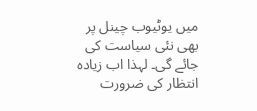میں یوٹیوب چینل پر بھی نئی سیاست کی جائے گی۔ لہذا اب زیادہ انتظار کی ضرورت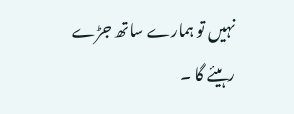نہیں تو ہمارے ساتھ جڑے رہیئے گا ۔